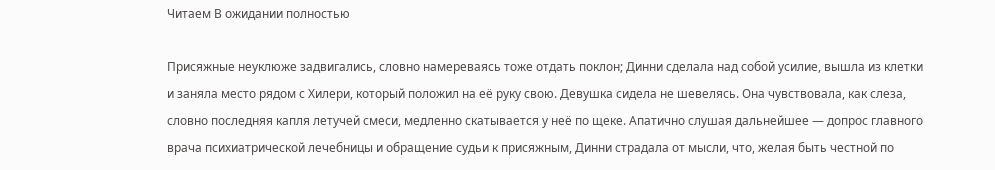Читаем В ожидании полностью

Присяжные неуклюже задвигались, словно намереваясь тоже отдать поклон; Динни сделала над собой усилие, вышла из клетки и заняла место рядом с Хилери, который положил на её руку свою. Девушка сидела не шевелясь. Она чувствовала, как слеза, словно последняя капля летучей смеси, медленно скатывается у неё по щеке. Апатично слушая дальнейшее — допрос главного врача психиатрической лечебницы и обращение судьи к присяжным, Динни страдала от мысли, что, желая быть честной по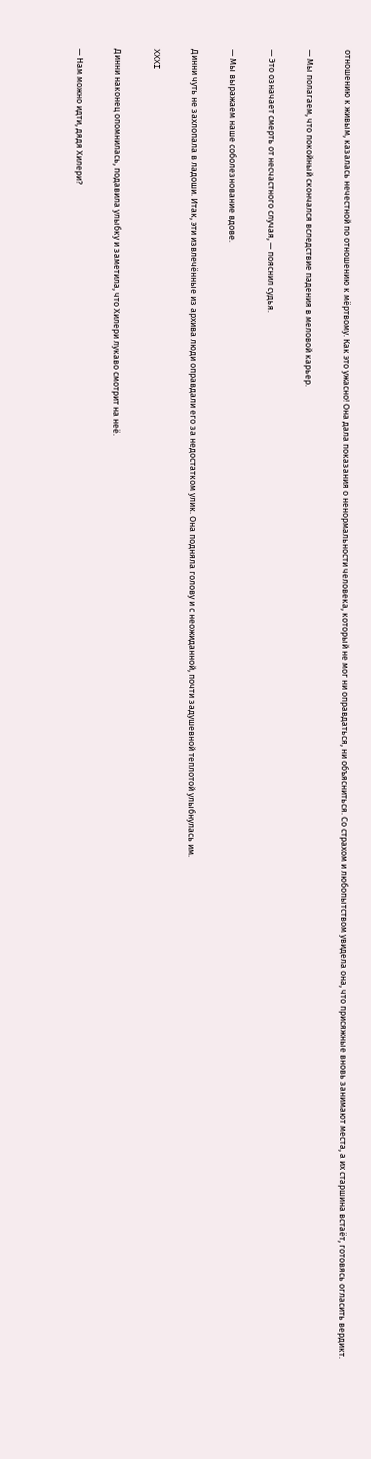отношению к живым, казалась нечестной по отношению к мёртвому. Как это ужасно! Она дала показания о ненормальности человека, который не мог ни оправдаться, ни объясниться. Со страхом и любопытством увидела она, что присяжные вновь занимают места, а их старшина встаёт, готовясь огласить вердикт.

— Мы полагаем, что покойный скончался вследствие падения в меловой карьер.

— Это означает смерть от несчастного случая, — пояснил судья.

— Мы выражаем наше соболезнование вдове.

Динни чуть не захлопала в ладоши. Итак, эти извлечённые из архива люди оправдали его за недостатком улик. Она подняла голову и с неожиданной, почти задушевной теплотой улыбнулась им.

XXXI

Динни наконец опомнилась, подавила улыбку и заметила, что Хилери лукаво смотрит на неё.

— Нам можно идти, дядя Хилери?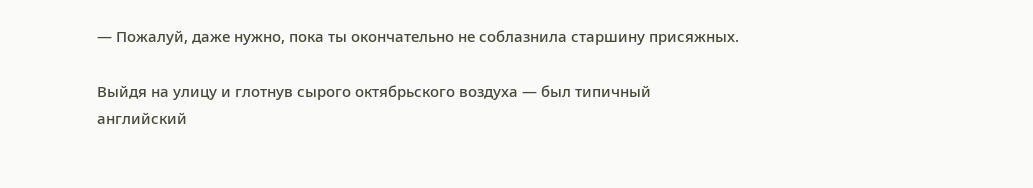— Пожалуй, даже нужно, пока ты окончательно не соблазнила старшину присяжных.

Выйдя на улицу и глотнув сырого октябрьского воздуха — был типичный английский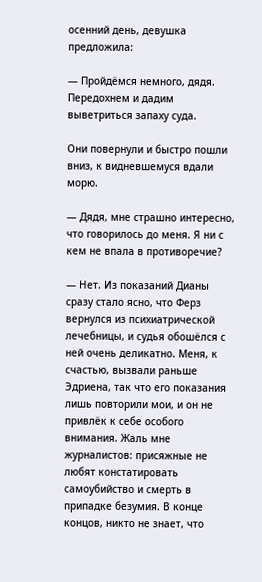осенний день, девушка предложила:

— Пройдёмся немного, дядя. Передохнем и дадим выветриться запаху суда.

Они повернули и быстро пошли вниз, к видневшемуся вдали морю.

— Дядя, мне страшно интересно, что говорилось до меня. Я ни с кем не впала в противоречие?

— Нет. Из показаний Дианы сразу стало ясно, что Ферз вернулся из психиатрической лечебницы, и судья обошёлся с ней очень деликатно. Меня, к счастью, вызвали раньше Эдриена, так что его показания лишь повторили мои, и он не привлёк к себе особого внимания. Жаль мне журналистов: присяжные не любят констатировать самоубийство и смерть в припадке безумия. В конце концов, никто не знает, что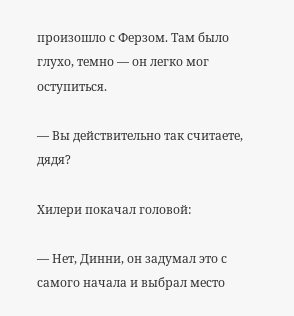произошло с Ферзом. Там было глухо, темно — он легко мог оступиться.

— Вы действительно так считаете, дядя?

Хилери покачал головой:

— Нет, Динни, он задумал это с самого начала и выбрал место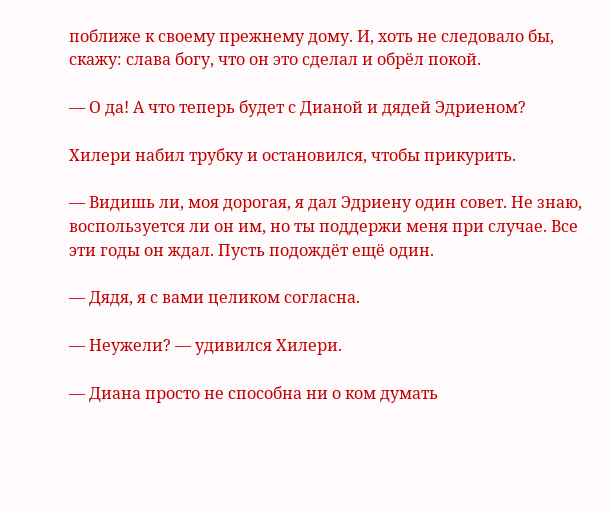поближе к своему прежнему дому. И, хоть не следовало бы, скажу: слава богу, что он это сделал и обрёл покой.

— О да! А что теперь будет с Дианой и дядей Эдриеном?

Хилери набил трубку и остановился, чтобы прикурить.

— Видишь ли, моя дорогая, я дал Эдриену один совет. Не знаю, воспользуется ли он им, но ты поддержи меня при случае. Все эти годы он ждал. Пусть подождёт ещё один.

— Дядя, я с вами целиком согласна.

— Неужели? — удивился Хилери.

— Диана просто не способна ни о ком думать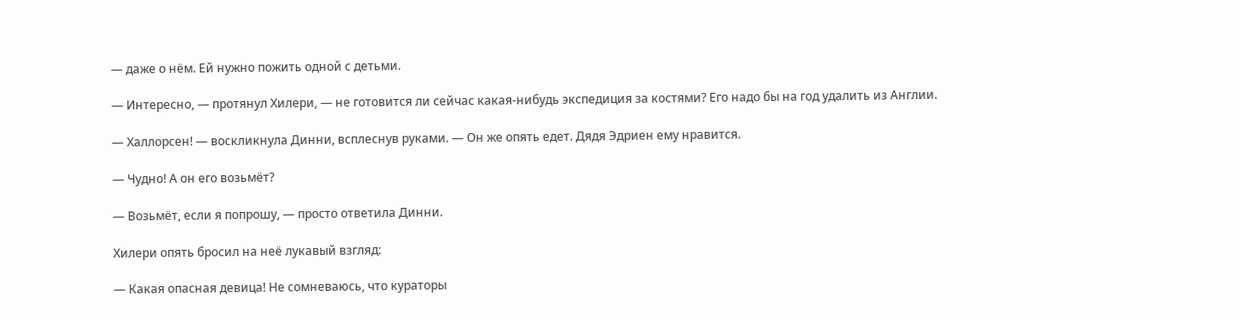— даже о нём. Ей нужно пожить одной с детьми.

— Интересно, — протянул Хилери, — не готовится ли сейчас какая-нибудь экспедиция за костями? Его надо бы на год удалить из Англии.

— Халлорсен! — воскликнула Динни, всплеснув руками. — Он же опять едет. Дядя Эдриен ему нравится.

— Чудно! А он его возьмёт?

— Возьмёт, если я попрошу, — просто ответила Динни.

Хилери опять бросил на неё лукавый взгляд:

— Какая опасная девица! Не сомневаюсь, что кураторы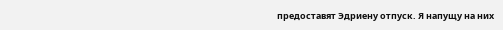предоставят Эдриену отпуск. Я напущу на них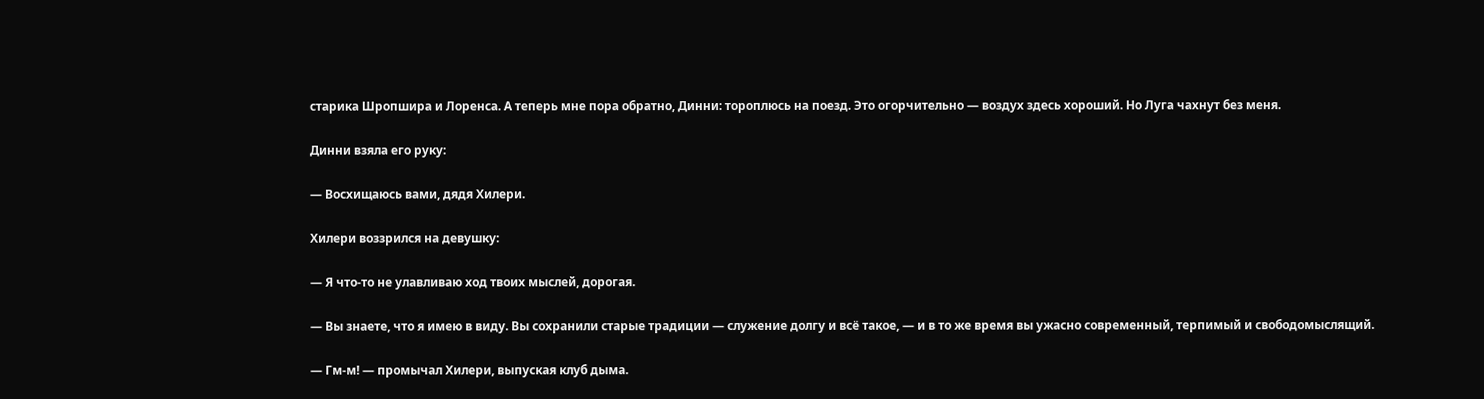старика Шропшира и Лоренса. А теперь мне пора обратно, Динни: тороплюсь на поезд. Это огорчительно — воздух здесь хороший. Но Луга чахнут без меня.

Динни взяла его руку:

— Восхищаюсь вами, дядя Хилери.

Хилери воззрился на девушку:

— Я что-то не улавливаю ход твоих мыслей, дорогая.

— Вы знаете, что я имею в виду. Вы сохранили старые традиции — служение долгу и всё такое, — и в то же время вы ужасно современный, терпимый и свободомыслящий.

— Гм-м! — промычал Хилери, выпуская клуб дыма.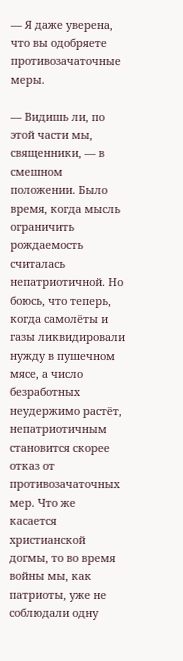— Я даже уверена, что вы одобряете противозачаточные меры.

— Видишь ли, по этой части мы, священники, — в смешном положении. Было время, когда мысль ограничить рождаемость считалась непатриотичной. Но боюсь, что теперь, когда самолёты и газы ликвидировали нужду в пушечном мясе, а число безработных неудержимо растёт, непатриотичным становится скорее отказ от противозачаточных мер. Что же касается христианской догмы, то во время войны мы, как патриоты, уже не соблюдали одну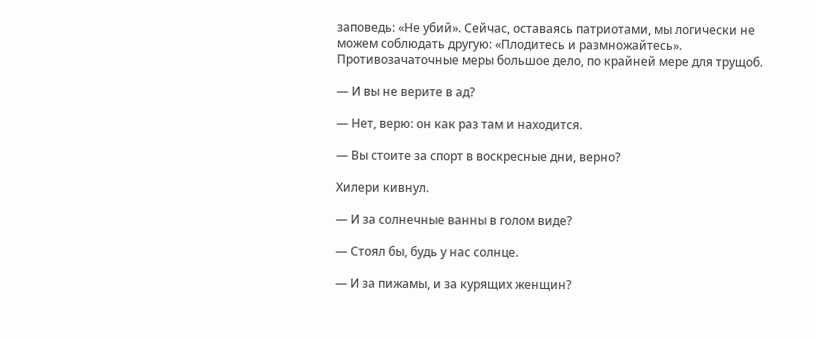заповедь: «Не убий». Сейчас, оставаясь патриотами, мы логически не можем соблюдать другую: «Плодитесь и размножайтесь». Противозачаточные меры большое дело, по крайней мере для трущоб.

— И вы не верите в ад?

— Нет, верю: он как раз там и находится.

— Вы стоите за спорт в воскресные дни, верно?

Хилери кивнул.

— И за солнечные ванны в голом виде?

— Стоял бы, будь у нас солнце.

— И за пижамы, и за курящих женщин?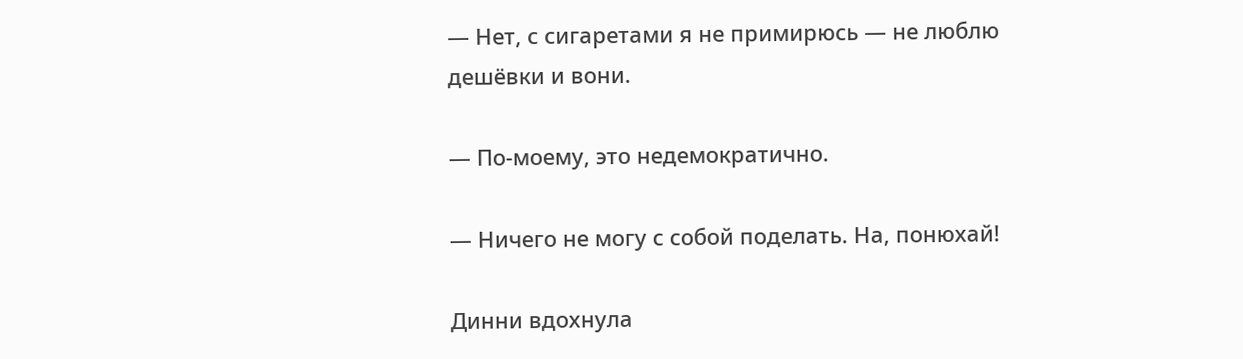— Нет, с сигаретами я не примирюсь — не люблю дешёвки и вони.

— По-моему, это недемократично.

— Ничего не могу с собой поделать. На, понюхай!

Динни вдохнула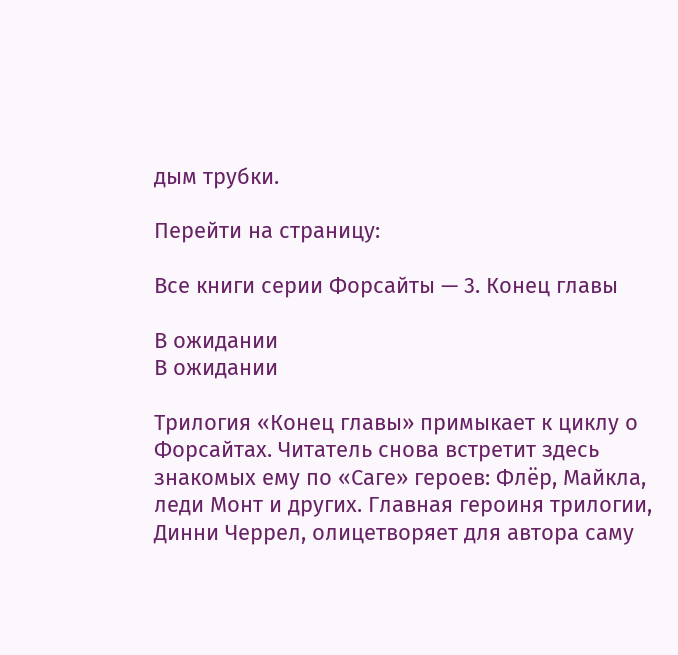дым трубки.

Перейти на страницу:

Все книги серии Форсайты — 3. Конец главы

В ожидании
В ожидании

Трилогия «Конец главы» примыкает к циклу о Форсайтах. Читатель снова встретит здесь знакомых ему по «Саге» героев: Флёр, Майкла, леди Монт и других. Главная героиня трилогии, Динни Черрел, олицетворяет для автора саму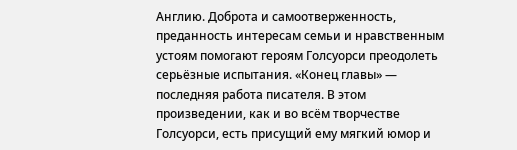Англию. Доброта и самоотверженность, преданность интересам семьи и нравственным устоям помогают героям Голсуорси преодолеть серьёзные испытания. «Конец главы» — последняя работа писателя. В этом произведении, как и во всём творчестве Голсуорси, есть присущий ему мягкий юмор и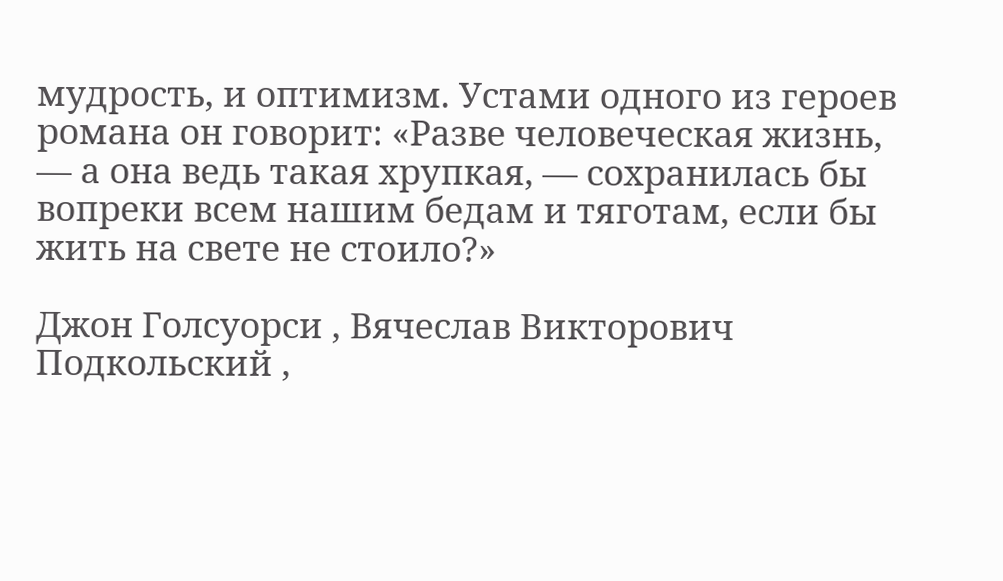мудрость, и оптимизм. Устами одного из героев романа он говорит: «Разве человеческая жизнь, — а она ведь такая хрупкая, — сохранилась бы вопреки всем нашим бедам и тяготам, если бы жить на свете не стоило?»

Джон Голсуорси , Вячеслав Викторович Подкольский ,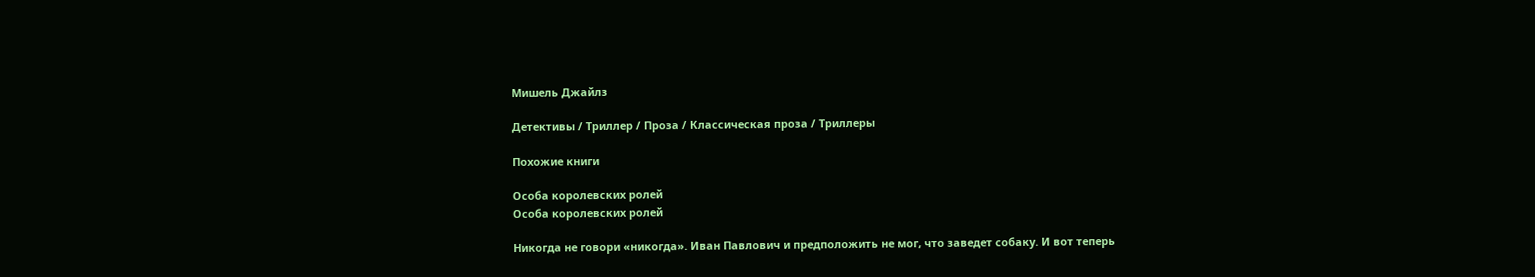Мишель Джайлз

Детективы / Триллер / Проза / Классическая проза / Триллеры

Похожие книги

Особа королевских ролей
Особа королевских ролей

Никогда не говори «никогда». Иван Павлович и предположить не мог, что заведет собаку. И вот теперь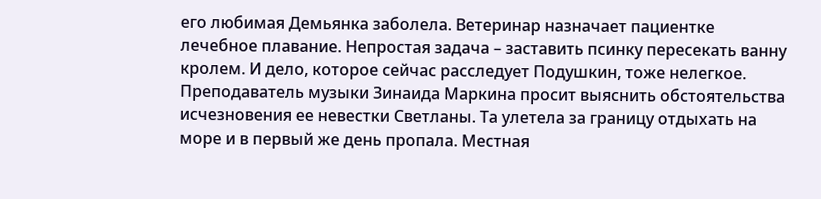его любимая Демьянка заболела. Ветеринар назначает пациентке лечебное плавание. Непростая задача – заставить псинку пересекать ванну кролем. И дело, которое сейчас расследует Подушкин, тоже нелегкое. Преподаватель музыки Зинаида Маркина просит выяснить обстоятельства исчезновения ее невестки Светланы. Та улетела за границу отдыхать на море и в первый же день пропала. Местная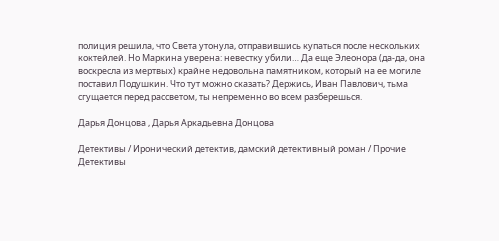полиция решила, что Света утонула, отправившись купаться после нескольких коктейлей. Но Маркина уверена: невестку убили… Да еще Элеонора (да-да, она воскресла из мертвых) крайне недовольна памятником, который на ее могиле поставил Подушкин. Что тут можно сказать? Держись, Иван Павлович, тьма сгущается перед рассветом, ты непременно во всем разберешься.

Дарья Донцова , Дарья Аркадьевна Донцова

Детективы / Иронический детектив, дамский детективный роман / Прочие Детективы